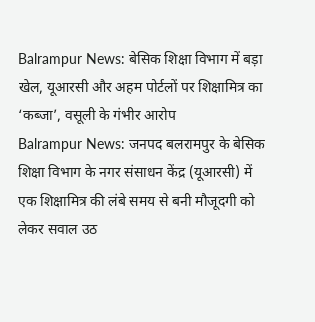Balrampur News: बेसिक शिक्षा विभाग में बड़ा खेल, यूआरसी और अहम पोर्टलों पर शिक्षामित्र का ‘कब्जा’, वसूली के गंभीर आरोप
Balrampur News: जनपद बलरामपुर के बेसिक शिक्षा विभाग के नगर संसाधन केंद्र (यूआरसी) में एक शिक्षामित्र की लंबे समय से बनी मौजूदगी को लेकर सवाल उठ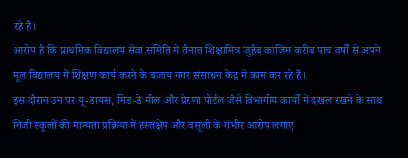रहे हैं।
आरोप है कि प्राथमिक विद्यालय सेवा समिति में तैनात शिक्षामित्र जुहैब काजिम करीब पांच वर्षों से अपने मूल विद्यालय में शिक्षण कार्य करने के बजाय नगर संसाधन केंद्र में काम कर रहे हैं।
इस दौरान उन पर यू-डायस, मिड-डे मील और प्रेरणा पोर्टल जैसे विभागीय कार्यों में दखल रखने के साथ निजी स्कूलों की मान्यता प्रक्रिया में हस्तक्षेप और वसूली के गंभीर आरोप लगाए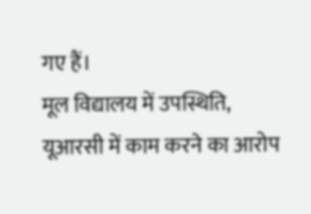गए हैं।
मूल विद्यालय में उपस्थिति, यूआरसी में काम करने का आरोप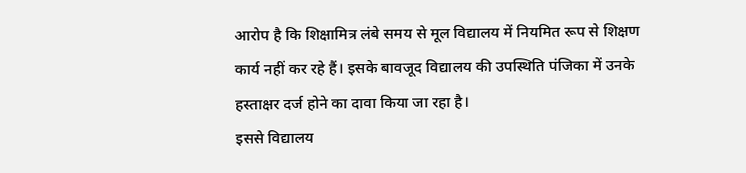आरोप है कि शिक्षामित्र लंबे समय से मूल विद्यालय में नियमित रूप से शिक्षण कार्य नहीं कर रहे हैं। इसके बावजूद विद्यालय की उपस्थिति पंजिका में उनके हस्ताक्षर दर्ज होने का दावा किया जा रहा है।
इससे विद्यालय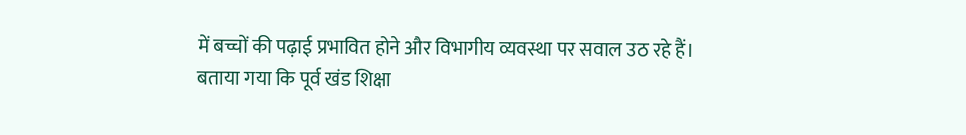में बच्चों की पढ़ाई प्रभावित होने और विभागीय व्यवस्था पर सवाल उठ रहे हैं।
बताया गया कि पूर्व खंड शिक्षा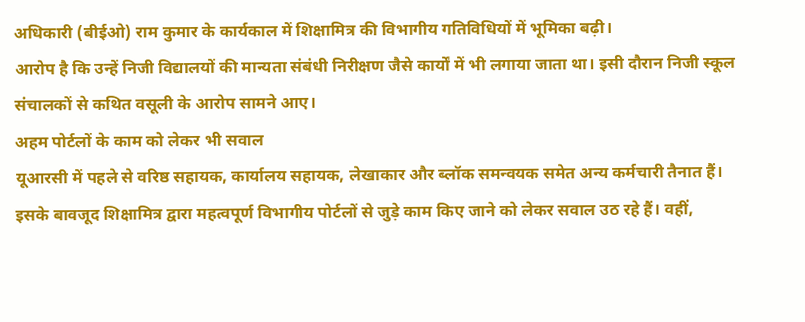अधिकारी (बीईओ) राम कुमार के कार्यकाल में शिक्षामित्र की विभागीय गतिविधियों में भूमिका बढ़ी।
आरोप है कि उन्हें निजी विद्यालयों की मान्यता संबंधी निरीक्षण जैसे कार्यों में भी लगाया जाता था। इसी दौरान निजी स्कूल संचालकों से कथित वसूली के आरोप सामने आए।
अहम पोर्टलों के काम को लेकर भी सवाल
यूआरसी में पहले से वरिष्ठ सहायक, कार्यालय सहायक, लेखाकार और ब्लॉक समन्वयक समेत अन्य कर्मचारी तैनात हैं।
इसके बावजूद शिक्षामित्र द्वारा महत्वपूर्ण विभागीय पोर्टलों से जुड़े काम किए जाने को लेकर सवाल उठ रहे हैं। वहीं,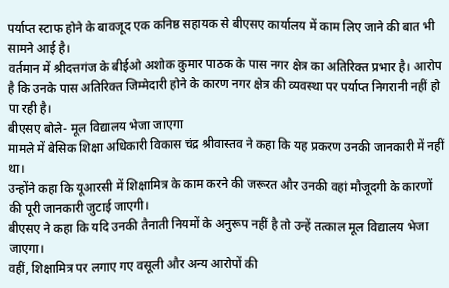पर्याप्त स्टाफ होने के बावजूद एक कनिष्ठ सहायक से बीएसए कार्यालय में काम लिए जाने की बात भी सामने आई है।
वर्तमान में श्रीदत्तगंज के बीईओ अशोक कुमार पाठक के पास नगर क्षेत्र का अतिरिक्त प्रभार है। आरोप है कि उनके पास अतिरिक्त जिम्मेदारी होने के कारण नगर क्षेत्र की व्यवस्था पर पर्याप्त निगरानी नहीं हो पा रही है।
बीएसए बोले- मूल विद्यालय भेजा जाएगा
मामले में बेसिक शिक्षा अधिकारी विकास चंद्र श्रीवास्तव ने कहा कि यह प्रकरण उनकी जानकारी में नहीं था।
उन्होंने कहा कि यूआरसी में शिक्षामित्र के काम करने की जरूरत और उनकी वहां मौजूदगी के कारणों की पूरी जानकारी जुटाई जाएगी।
बीएसए ने कहा कि यदि उनकी तैनाती नियमों के अनुरूप नहीं है तो उन्हें तत्काल मूल विद्यालय भेजा जाएगा।
वहीं, शिक्षामित्र पर लगाए गए वसूली और अन्य आरोपों की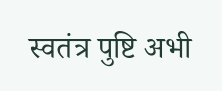स्वतंत्र पुष्टि अभी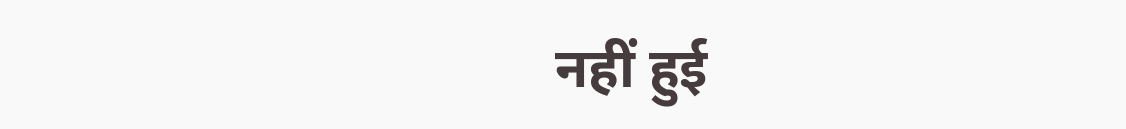नहीं हुई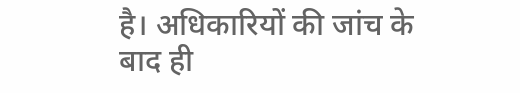है। अधिकारियों की जांच के बाद ही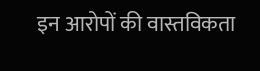इन आरोपों की वास्तविकता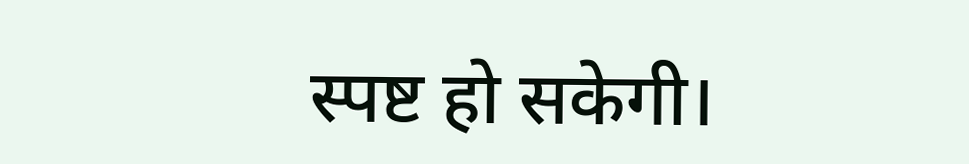स्पष्ट हो सकेगी।